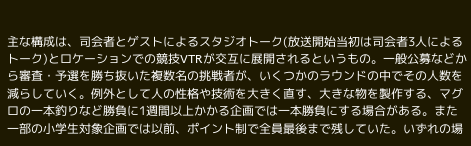主な構成は、司会者とゲストによるスタジオトーク(放送開始当初は司会者3人によるトーク)とロケーションでの競技VTRが交互に展開されるというもの。一般公募などから審査・予選を勝ち抜いた複数名の挑戦者が、いくつかのラウンドの中でその人数を減らしていく。例外として人の性格や技術を大きく直す、大きな物を製作する、マグロの一本釣りなど勝負に1週間以上かかる企画では一本勝負にする場合がある。また一部の小学生対象企画では以前、ポイント制で全員最後まで残していた。いずれの場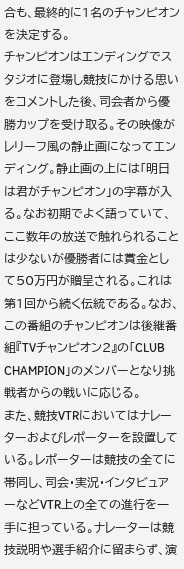合も、最終的に1名のチャンピオンを決定する。
チャンピオンはエンディングでスタジオに登場し競技にかける思いをコメントした後、司会者から優勝カップを受け取る。その映像がレリーフ風の静止画になってエンディング。静止画の上には「明日は君がチャンピオン」の字幕が入る。なお初期でよく語っていて、ここ数年の放送で触れられることは少ないが優勝者には賞金として50万円が贈呈される。これは第1回から続く伝統である。なお、この番組のチャンピオンは後継番組『TVチャンピオン2』の「CLUB CHAMPION」のメンバーとなり挑戦者からの戦いに応じる。
また、競技VTRにおいてはナレーターおよびレポーターを設置している。レポーターは競技の全てに帯同し、司会・実況・インタビュアーなどVTR上の全ての進行を一手に担っている。ナレーターは競技説明や選手紹介に留まらず、演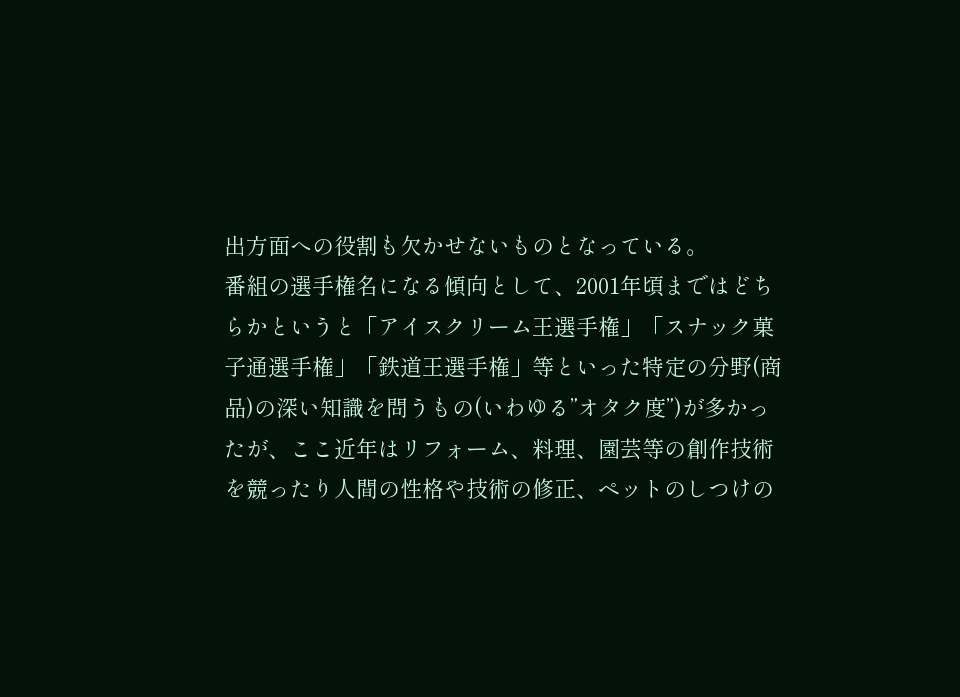出方面への役割も欠かせないものとなっている。
番組の選手権名になる傾向として、2001年頃まではどちらかというと「アイスクリーム王選手権」「スナック菓子通選手権」「鉄道王選手権」等といった特定の分野(商品)の深い知識を問うもの(いわゆる”オタク度”)が多かったが、ここ近年はリフォーム、料理、園芸等の創作技術を競ったり人間の性格や技術の修正、ペットのしつけの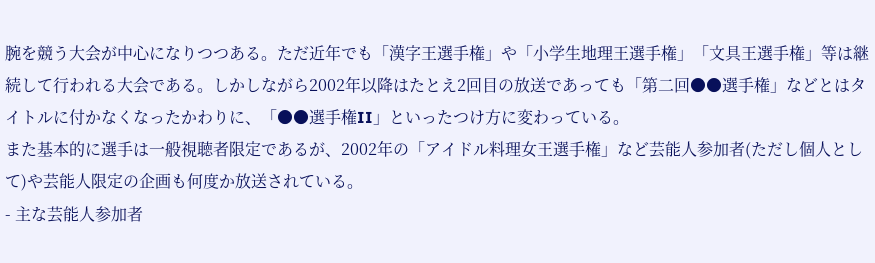腕を競う大会が中心になりつつある。ただ近年でも「漢字王選手権」や「小学生地理王選手権」「文具王選手権」等は継続して行われる大会である。しかしながら2002年以降はたとえ2回目の放送であっても「第二回●●選手権」などとはタイトルに付かなくなったかわりに、「●●選手権II」といったつけ方に変わっている。
また基本的に選手は一般視聴者限定であるが、2002年の「アイドル料理女王選手権」など芸能人参加者(ただし個人として)や芸能人限定の企画も何度か放送されている。
- 主な芸能人参加者